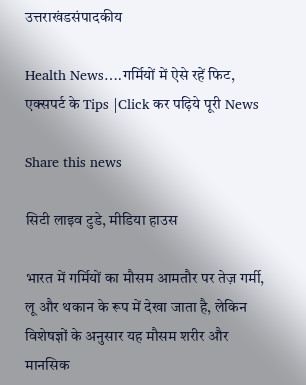उत्तराखंडसंपादकीय

Health News….गर्मियों में ऐसे रहें फिट, एक्सपर्ट के Tips |Click कर पढ़िये पूरी News

Share this news

सिटी लाइव टुडे, मीडिया हाउस

भारत में गर्मियों का मौसम आमतौर पर तेज़ गर्मी, लू और थकान के रूप में देखा जाता है, लेकिन विशेषज्ञों के अनुसार यह मौसम शरीर और मानसिक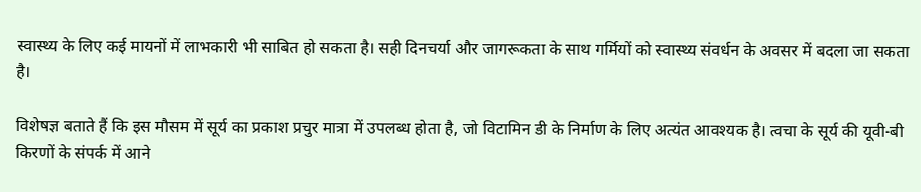स्वास्थ्य के लिए कई मायनों में लाभकारी भी साबित हो सकता है। सही दिनचर्या और जागरूकता के साथ गर्मियों को स्वास्थ्य संवर्धन के अवसर में बदला जा सकता है।

विशेषज्ञ बताते हैं कि इस मौसम में सूर्य का प्रकाश प्रचुर मात्रा में उपलब्ध होता है, जो विटामिन डी के निर्माण के लिए अत्यंत आवश्यक है। त्वचा के सूर्य की यूवी-बी किरणों के संपर्क में आने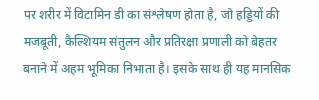पर शरीर में विटामिन डी का संश्लेषण होता है, जो हड्डियों की मजबूती, कैल्शियम संतुलन और प्रतिरक्षा प्रणाली को बेहतर बनाने में अहम भूमिका निभाता है। इसके साथ ही यह मानसिक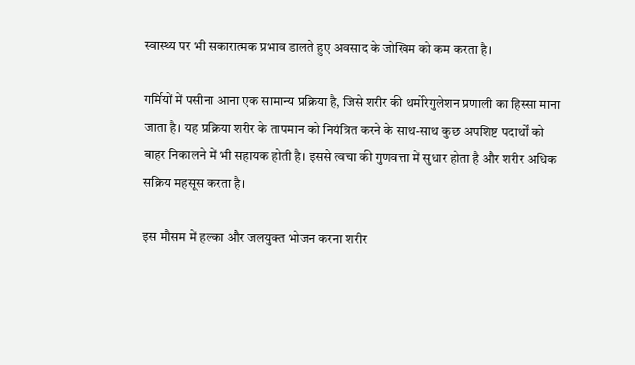स्वास्थ्य पर भी सकारात्मक प्रभाव डालते हुए अवसाद के जोखिम को कम करता है।

गर्मियों में पसीना आना एक सामान्य प्रक्रिया है, जिसे शरीर की थर्मोरेगुलेशन प्रणाली का हिस्सा माना जाता है। यह प्रक्रिया शरीर के तापमान को नियंत्रित करने के साथ-साथ कुछ अपशिष्ट पदार्थों को बाहर निकालने में भी सहायक होती है। इससे त्वचा की गुणवत्ता में सुधार होता है और शरीर अधिक सक्रिय महसूस करता है।

इस मौसम में हल्का और जलयुक्त भोजन करना शरीर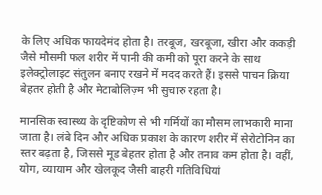के लिए अधिक फायदेमंद होता है। तरबूज, खरबूजा, खीरा और ककड़ी जैसे मौसमी फल शरीर में पानी की कमी को पूरा करने के साथ इलेक्ट्रोलाइट संतुलन बनाए रखने में मदद करते हैं। इससे पाचन क्रिया बेहतर होती है और मेटाबोलिज़्म भी सुचारु रहता है।

मानसिक स्वास्थ्य के दृष्टिकोण से भी गर्मियों का मौसम लाभकारी माना जाता है। लंबे दिन और अधिक प्रकाश के कारण शरीर में सेरोटोनिन का स्तर बढ़ता है, जिससे मूड बेहतर होता है और तनाव कम होता है। वहीं, योग, व्यायाम और खेलकूद जैसी बाहरी गतिविधियां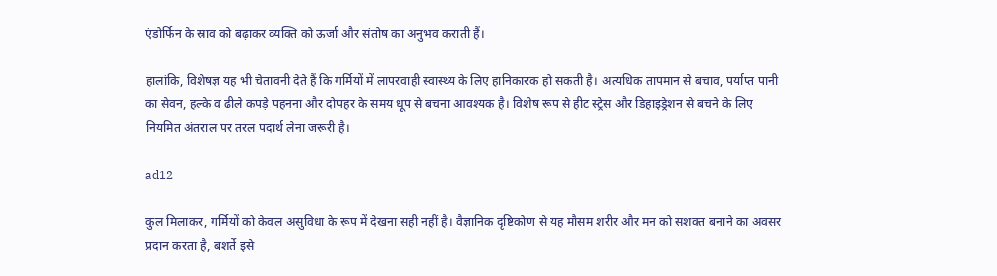एंडोर्फिन के स्राव को बढ़ाकर व्यक्ति को ऊर्जा और संतोष का अनुभव कराती हैं।

हालांकि, विशेषज्ञ यह भी चेतावनी देते हैं कि गर्मियों में लापरवाही स्वास्थ्य के लिए हानिकारक हो सकती है। अत्यधिक तापमान से बचाव, पर्याप्त पानी का सेवन, हल्के व ढीले कपड़े पहनना और दोपहर के समय धूप से बचना आवश्यक है। विशेष रूप से हीट स्ट्रेस और डिहाइड्रेशन से बचने के लिए नियमित अंतराल पर तरल पदार्थ लेना जरूरी है।

ad12

कुल मिलाकर, गर्मियों को केवल असुविधा के रूप में देखना सही नहीं है। वैज्ञानिक दृष्टिकोण से यह मौसम शरीर और मन को सशक्त बनाने का अवसर प्रदान करता है, बशर्ते इसे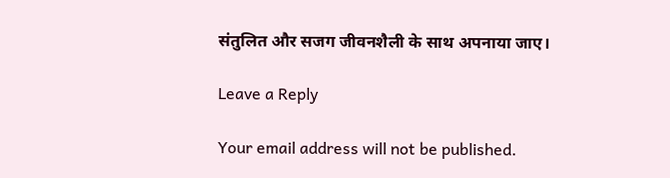संतुलित और सजग जीवनशैली के साथ अपनाया जाए।

Leave a Reply

Your email address will not be published.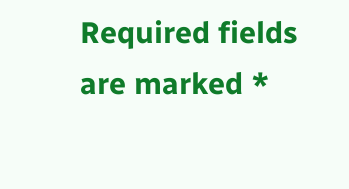Required fields are marked *